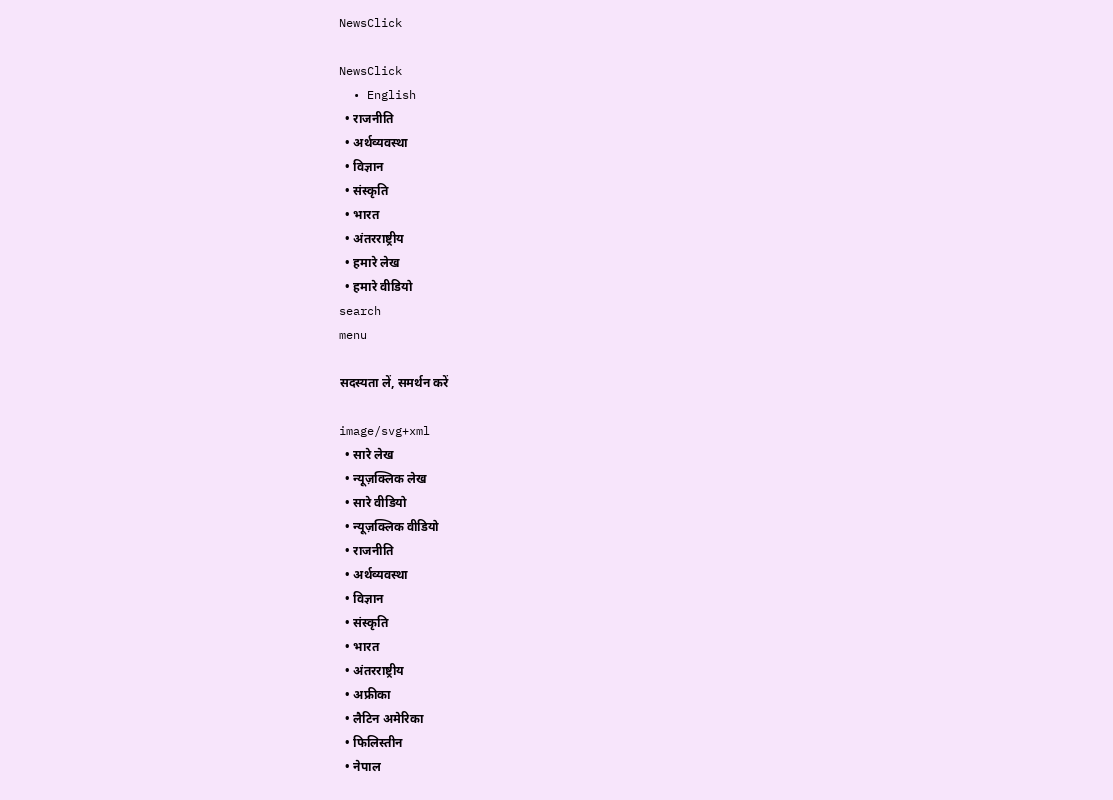NewsClick

NewsClick
  • English
  • राजनीति
  • अर्थव्यवस्था
  • विज्ञान
  • संस्कृति
  • भारत
  • अंतरराष्ट्रीय
  • हमारे लेख
  • हमारे वीडियो
search
menu

सदस्यता लें, समर्थन करें

image/svg+xml
  • सारे लेख
  • न्यूज़क्लिक लेख
  • सारे वीडियो
  • न्यूज़क्लिक वीडियो
  • राजनीति
  • अर्थव्यवस्था
  • विज्ञान
  • संस्कृति
  • भारत
  • अंतरराष्ट्रीय
  • अफ्रीका
  • लैटिन अमेरिका
  • फिलिस्तीन
  • नेपाल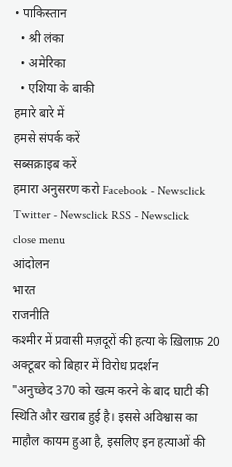• पाकिस्तान
  • श्री लंका
  • अमेरिका
  • एशिया के बाकी
हमारे बारे में
हमसे संपर्क करें
सब्सक्राइब करें
हमारा अनुसरण करो Facebook - Newsclick Twitter - Newsclick RSS - Newsclick
close menu
आंदोलन
भारत
राजनीति
कश्मीर में प्रवासी मज़दूरों की हत्या के ख़िलाफ़ 20 अक्टूबर को बिहार में विरोध प्रदर्शन
"अनुच्छेद 370 को खत्म करने के बाद घाटी की स्थिति और खराब हुई है। इससे अविश्वास का माहौल कायम हुआ है, इसलिए इन हत्याओं की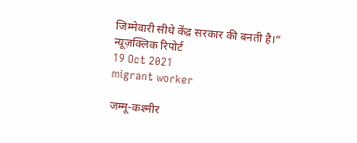जिम्मेवारी सीधे केंद्र सरकार की बनती है।”
न्यूज़क्लिक रिपोर्ट
19 Oct 2021
migrant worker

जम्मू-कश्मीर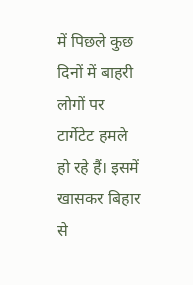में पिछले कुछ दिनों में बाहरी लोगों पर टार्गेटेट हमले हो रहे हैं। इसमें खासकर बिहार से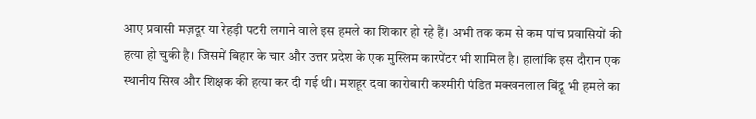आए प्रवासी मज़दूर या रेहड़ी पटरी लगाने वाले इस हमले का शिकार हो रहे हैं। अभी तक कम से कम पांच प्रवासियों की हत्या हो चुकी है। जिसमें बिहार के चार और उत्तर प्रदेश के एक मुस्लिम कारपेंटर भी शामिल है। हालांकि इस दौरान एक स्थानीय सिख और शिक्षक की हत्या कर दी गई थी। मशहूर दवा कारोबारी कश्मीरी पंडित मक्खनलाल बिंद्रू भी हमले का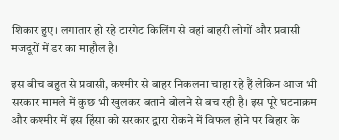शिकार हुए। लगातार हो रहे टारगेट किलिंग से वहां बाहरी लोगों और प्रवासी मजदूरों में डर का माहौल है।

इस बीच बहुत से प्रवासी, कश्मीर से बाहर निकलना चाहा रहे हैं लेकिन आज भी सरकार मामले में कुछ भी खुलकर बताने बोलने से बच रही है। इस पूरे घटनाक्रम और कश्मीर में इस हिंसा को सरकार द्वारा रोकने में विफल होने पर बिहार के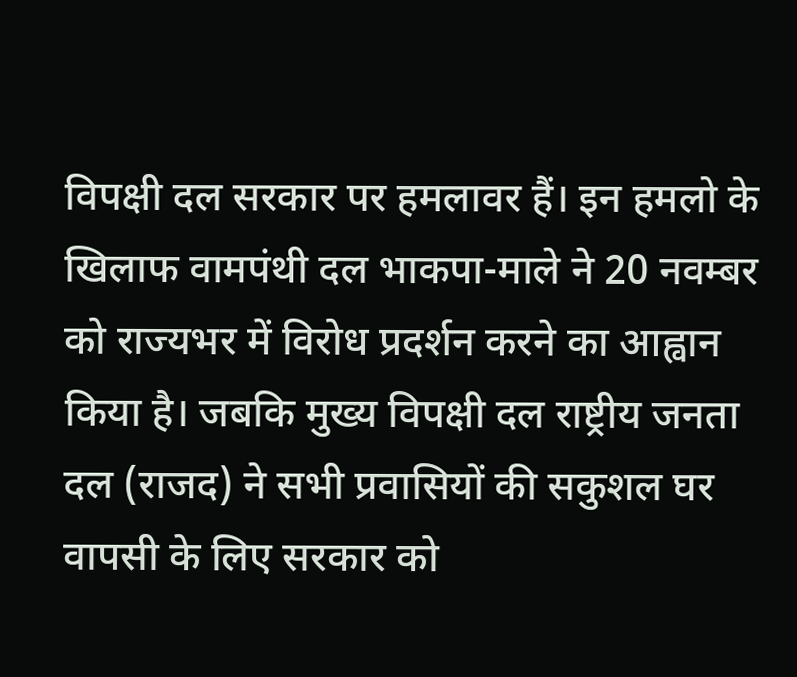विपक्षी दल सरकार पर हमलावर हैं। इन हमलो के खिलाफ वामपंथी दल भाकपा-माले ने 20 नवम्बर को राज्यभर में विरोध प्रदर्शन करने का आह्वान किया है। जबकि मुख्य विपक्षी दल राष्ट्रीय जनता दल (राजद) ने सभी प्रवासियों की सकुशल घर वापसी के लिए सरकार को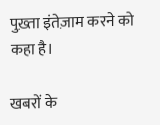पुख़्ता इंतेज़ाम करने को कहा है।

खबरों के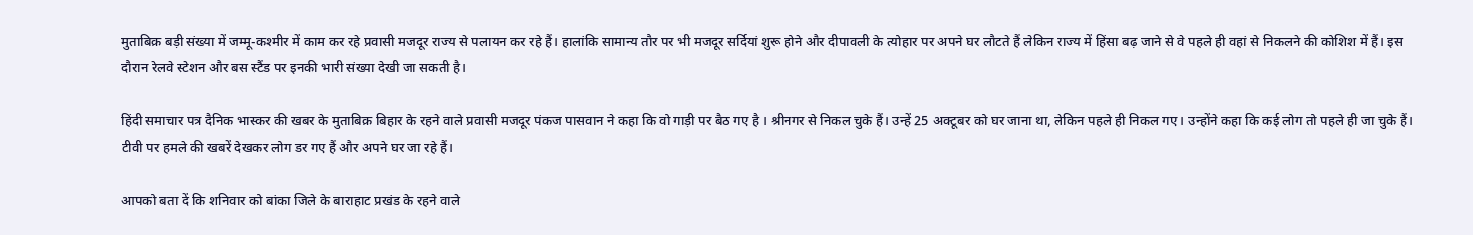मुताबिक़ बड़ी संख्या में जम्मू-कश्मीर में काम कर रहे प्रवासी मजदूर राज्य से पलायन कर रहे हैं। हालांकि सामान्य तौर पर भी मजदूर सर्दियां शुरू होने और दीपावली के त्योहार पर अपने घर लौटते हैं लेकिन राज्य में हिंसा बढ़ जाने से वे पहले ही वहां से निकलने की कोशिश में हैं। इस दौरान रेलवे स्टेशन और बस स्टैंड पर इनकी भारी संख्या देखी जा सकती है।

हिंदी समाचार पत्र दैनिक भास्कर की खबर के मुताबिक़ बिहार के रहने वाले प्रवासी मजदूर पंकज पासवान ने कहा कि वो गाड़ी पर बैठ गए है । श्रीनगर से निकल चुके हैं। उन्हें 25 अक्टूबर को घर जाना था, लेकिन पहले ही निकल गए। उन्होंने कहा कि कई लोग तो पहले ही जा चुके हैं। टीवी पर हमले की खबरें देखकर लोग डर गए हैं और अपने घर जा रहे हैं।

आपको बता दें कि शनिवार को बांका जिले के बाराहाट प्रखंड के रहने वाले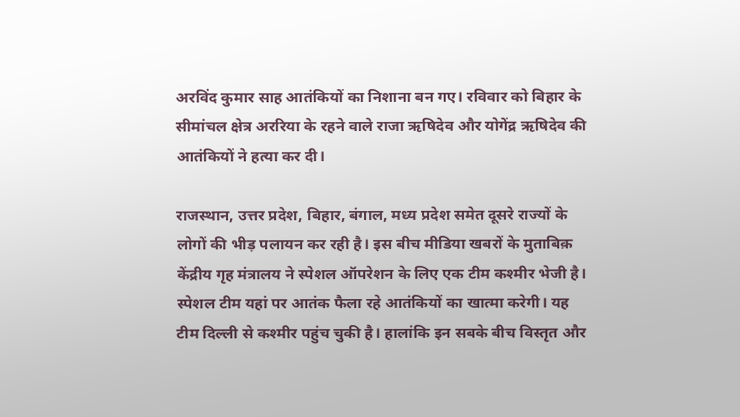अरविंद कुमार साह आतंकियों का निशाना बन गए। रविवार को बिहार के सीमांचल क्षेत्र अररिया के रहने वाले राजा ऋषिदेव और योगेंद्र ऋषिदेव की आतंकियों ने हत्या कर दी।

राजस्थान, उत्तर प्रदेश, बिहार, बंगाल, मध्य प्रदेश समेत दूसरे राज्यों के लोगों की भीड़ पलायन कर रही है। इस बीच मीडिया खबरों के मुताबिक़ केंद्रीय गृह मंत्रालय ने स्पेशल ऑपरेशन के लिए एक टीम कश्मीर भेजी है। स्पेशल टीम यहां पर आतंक फैला रहे आतंकियों का खात्मा करेगी। यह टीम दिल्ली से कश्मीर पहुंच चुकी है। हालांकि इन सबके बीच विस्तृत और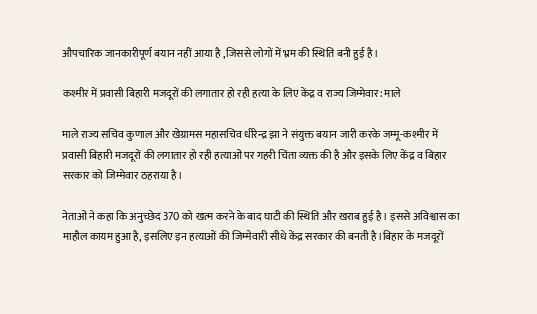औपचारिक जानकारीपूर्ण बयान नहीं आया है ,जिससे लोगों में भ्रम की स्थिति बनी हुई है।

कश्मीर में प्रवासी बिहारी मजदूरों की लगातार हो रही हत्या के लिए केंद्र व राज्य जिम्मेवार: माले

माले राज्य सचिव कुणाल और खेग्रामस महासचिव धीरेन्द्र झा ने संयुक्त बयान जारी करके जम्मू-कश्मीर में प्रवासी बिहारी मजदूरों की लगातार हो रही हत्याओं पर गहरी चिंता व्यक्त की है और इसके लिए केंद्र व बिहार सरकार को जिम्मेवार ठहराया है।

नेताओं ने कहा कि अनुच्छेद 370 को खत्म करने के बाद घाटी की स्थिति और खराब हुई है। इससे अविश्वास का माहौल कायम हुआ है, इसलिए इन हत्याओं की जिम्मेवारी सीधे केंद्र सरकार की बनती है।बिहार के मजदूरों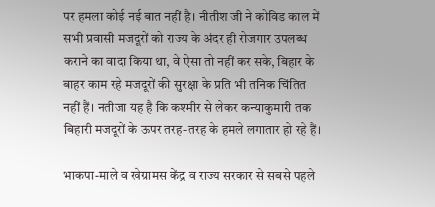पर हमला कोई नई बात नहीं है। नीतीश जी ने कोविड काल में सभी प्रवासी मजदूरों को राज्य के अंदर ही रोजगार उपलब्ध कराने का वादा किया था, वे ऐसा तो नहीं कर सके, बिहार के बाहर काम रहे मजदूरों की सुरक्षा के प्रति भी तनिक चिंतित नहीं हैं। नतीजा यह है कि कश्मीर से लेकर कन्याकुमारी तक बिहारी मजदूरों के ऊपर तरह-तरह के हमले लगातार हो रहे हैं।

भाकपा-माले व खेग्रामस केंद्र व राज्य सरकार से सबसे पहले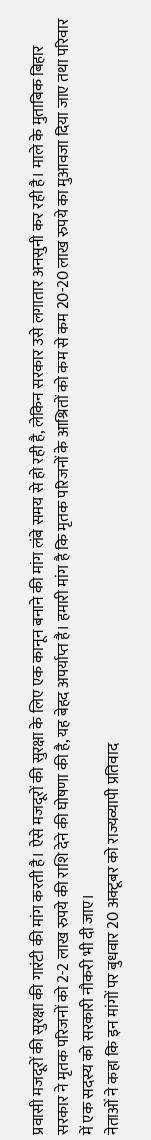प्रवासी मजदूरों की सुरक्षा की गारंटी की मांग करती है। ऐसे मजदूरों की सुरक्षा के लिए एक कानून बनाने की मांग लंबे समय से हो रही है, लेकिन सरकार उसे लगातार अनसुनी कर रही है। माले के मुताबिक बिहार सरकार ने मृतक परिजनों को 2-2 लाख रुपये की राशि देने की घोषणा की है, यह बेहद अपर्याप्त है। हमारी मांग है कि मृतक परिजनों के आश्रितों को कम से कम 20-20 लाख रुपये का मुआवजा दिया जाए तथा परिवार में एक सदस्य को सरकारी नौकरी भी दी जाए।
नेताओं ने कहा कि इन मांगों पर बुधवार 20 अक्टूबर को राज्यव्यापी प्रतिवाद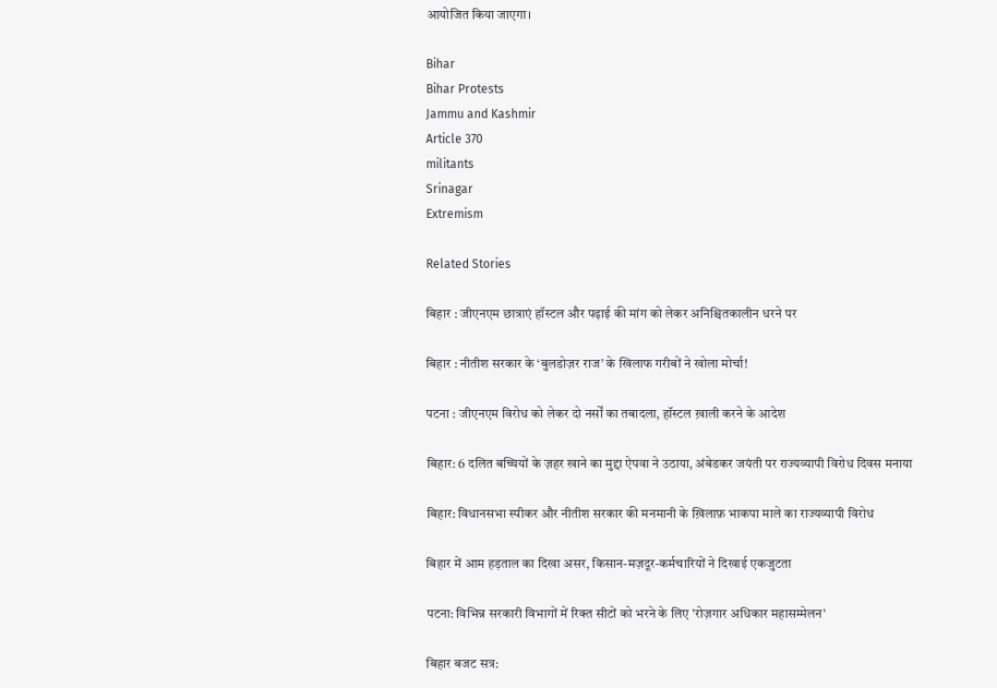आयोजित किया जाएगा।

Bihar
Bihar Protests
Jammu and Kashmir
Article 370
militants
Srinagar
Extremism

Related Stories

बिहार : जीएनएम छात्राएं हॉस्टल और पढ़ाई की मांग को लेकर अनिश्चितकालीन धरने पर

बिहार : नीतीश सरकार के ‘बुलडोज़र राज’ के खिलाफ गरीबों ने खोला मोर्चा!

पटना : जीएनएम विरोध को लेकर दो नर्सों का तबादला, हॉस्टल ख़ाली करने के आदेश

बिहार: 6 दलित बच्चियों के ज़हर खाने का मुद्दा ऐपवा ने उठाया, अंबेडकर जयंती पर राज्यव्यापी विरोध दिवस मनाया

बिहार: विधानसभा स्पीकर और नीतीश सरकार की मनमानी के ख़िलाफ़ भाकपा माले का राज्यव्यापी विरोध

बिहार में आम हड़ताल का दिखा असर, किसान-मज़दूर-कर्मचारियों ने दिखाई एकजुटता

पटना: विभिन्न सरकारी विभागों में रिक्त सीटों को भरने के लिए 'रोज़गार अधिकार महासम्मेलन'

बिहार बजट सत्र: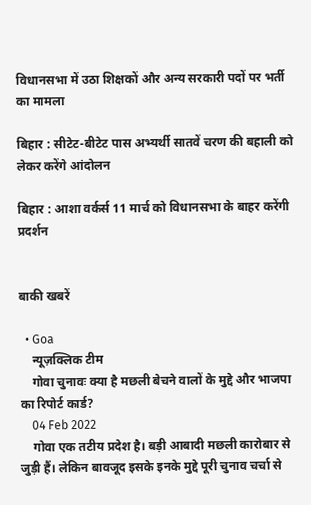विधानसभा में उठा शिक्षकों और अन्य सरकारी पदों पर भर्ती का मामला

बिहार : सीटेट-बीटेट पास अभ्यर्थी सातवें चरण की बहाली को लेकर करेंगे आंदोलन

बिहार : आशा वर्कर्स 11 मार्च को विधानसभा के बाहर करेंगी प्रदर्शन


बाकी खबरें

  • Goa
    न्यूज़क्लिक टीम
    गोवा चुनावः क्या है मछली बेचने वालों के मुद्दे और भाजपा का रिपोर्ट कार्ड?
    04 Feb 2022
    गोवा एक तटीय प्रदेश है। बड़ी आबादी मछली कारोबार से जुड़ी हैं। लेकिन बावजूद इसके इनके मुद्दे पूरी चुनाव चर्चा से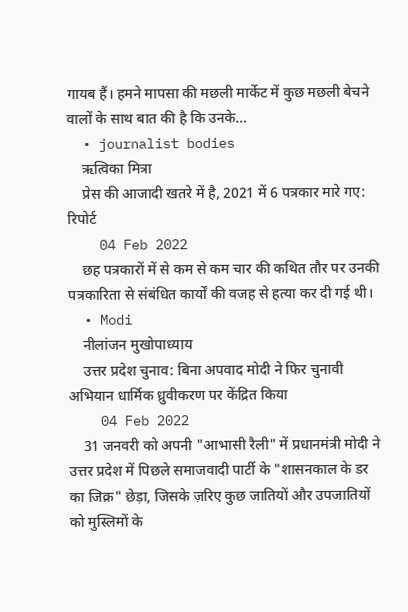गायब हैं। हमने मापसा की मछली मार्केट में कुछ मछली बेचने वालों के साथ बात की है कि उनके…
  • journalist bodies
    ऋत्विका मित्रा
    प्रेस की आजादी खतरे में है, 2021 में 6 पत्रकार मारे गए: रिपोर्ट
    04 Feb 2022
    छह पत्रकारों में से कम से कम चार की कथित तौर पर उनकी पत्रकारिता से संबंधित कार्यों की वजह से हत्या कर दी गई थी।
  • Modi
    नीलांजन मुखोपाध्याय
    उत्तर प्रदेश चुनाव: बिना अपवाद मोदी ने फिर चुनावी अभियान धार्मिक ध्रुवीकरण पर केंद्रित किया
    04 Feb 2022
    31 जनवरी को अपनी "आभासी रैली" में प्रधानमंत्री मोदी ने उत्तर प्रदेश में पिछले समाजवादी पार्टी के "शासनकाल के डर का जिक्र" छेड़ा, जिसके ज़रिए कुछ जातियों और उपजातियों को मुस्लिमों के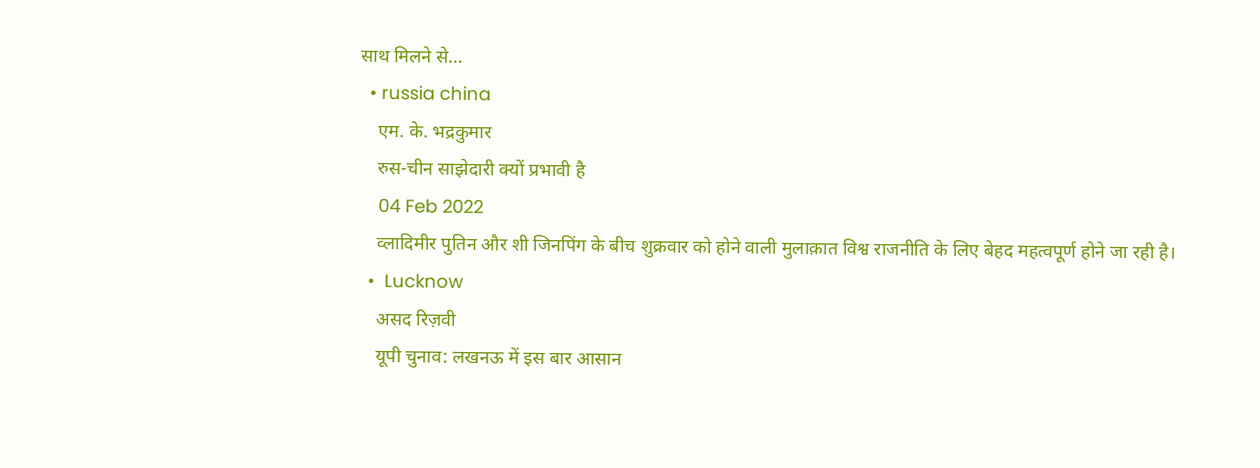साथ मिलने से…
  • russia china
    एम. के. भद्रकुमार
    रुस-चीन साझेदारी क्यों प्रभावी है
    04 Feb 2022
    व्लादिमीर पुतिन और शी जिनपिंग के बीच शुक्रवार को होने वाली मुलाक़ात विश्व राजनीति के लिए बेहद महत्वपूर्ण होने जा रही है।
  •  Lucknow
    असद रिज़वी
    यूपी चुनाव: लखनऊ में इस बार आसान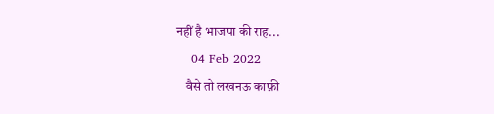नहीं है भाजपा की राह...
    04 Feb 2022
    वैसे तो लखनऊ काफ़ी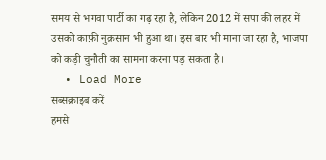समय से भगवा पार्टी का गढ़ रहा है, लेकिन 2012 में सपा की लहर में उसको काफ़ी नुक़सान भी हुआ था। इस बार भी माना जा रहा है, भाजपा को कड़ी चुनौती का सामना करना पड़ सकता है।
  • Load More
सब्सक्राइब करें
हमसे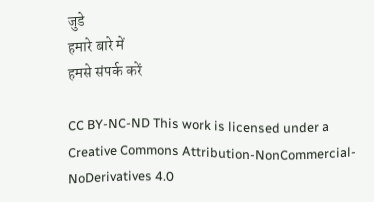जुडे
हमारे बारे में
हमसे संपर्क करें

CC BY-NC-ND This work is licensed under a Creative Commons Attribution-NonCommercial-NoDerivatives 4.0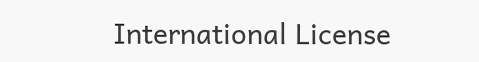International License